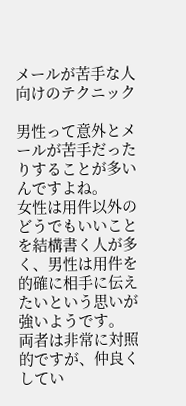メールが苦手な人向けのテクニック

男性って意外とメールが苦手だったりすることが多いんですよね。
女性は用件以外のどうでもいいことを結構書く人が多く、男性は用件を的確に相手に伝えたいという思いが強いようです。
両者は非常に対照的ですが、仲良くしてい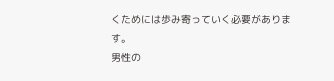くためには歩み寄っていく必要があります。
男性の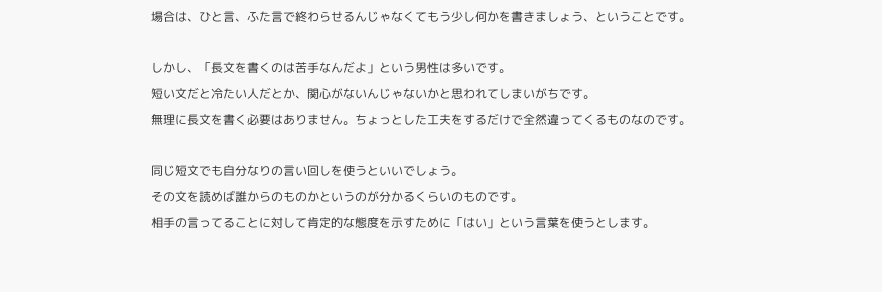場合は、ひと言、ふた言で終わらせるんじゃなくてもう少し何かを書きましょう、ということです。

しかし、「長文を書くのは苦手なんだよ」という男性は多いです。
短い文だと冷たい人だとか、関心がないんじゃないかと思われてしまいがちです。
無理に長文を書く必要はありません。ちょっとした工夫をするだけで全然違ってくるものなのです。

同じ短文でも自分なりの言い回しを使うといいでしょう。
その文を読めば誰からのものかというのが分かるくらいのものです。
相手の言ってることに対して肯定的な態度を示すために「はい」という言葉を使うとします。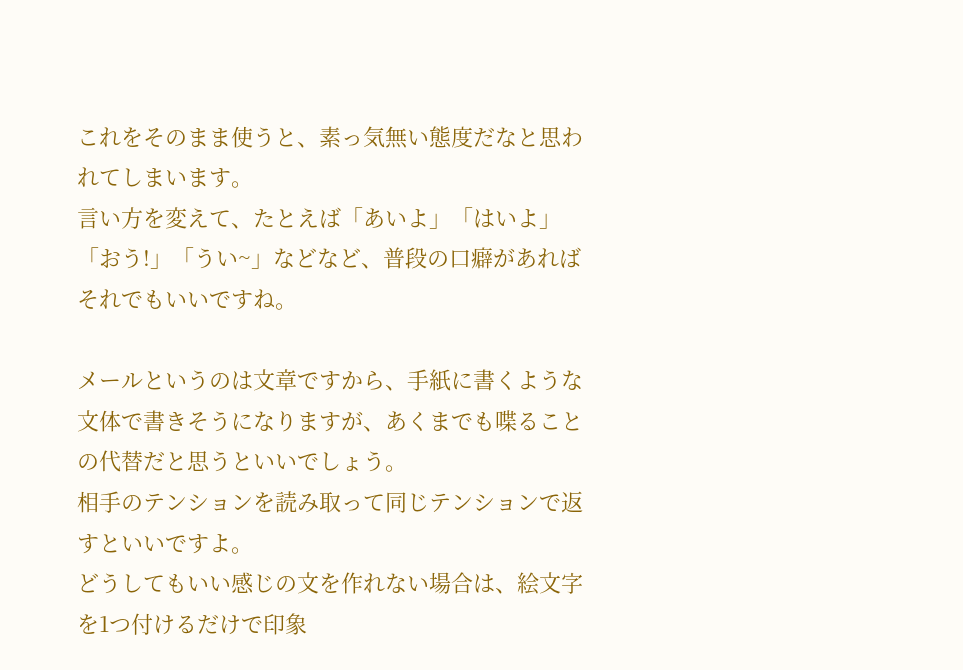これをそのまま使うと、素っ気無い態度だなと思われてしまいます。
言い方を変えて、たとえば「あいよ」「はいよ」「おう!」「うい~」などなど、普段の口癖があればそれでもいいですね。

メールというのは文章ですから、手紙に書くような文体で書きそうになりますが、あくまでも喋ることの代替だと思うといいでしょう。
相手のテンションを読み取って同じテンションで返すといいですよ。
どうしてもいい感じの文を作れない場合は、絵文字を1つ付けるだけで印象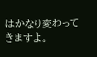はかなり変わってきますよ。